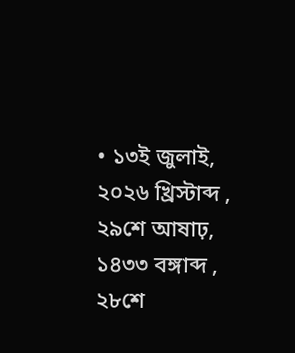• ১৩ই জুলাই, ২০২৬ খ্রিস্টাব্দ , ২৯শে আষাঢ়, ১৪৩৩ বঙ্গাব্দ , ২৮শে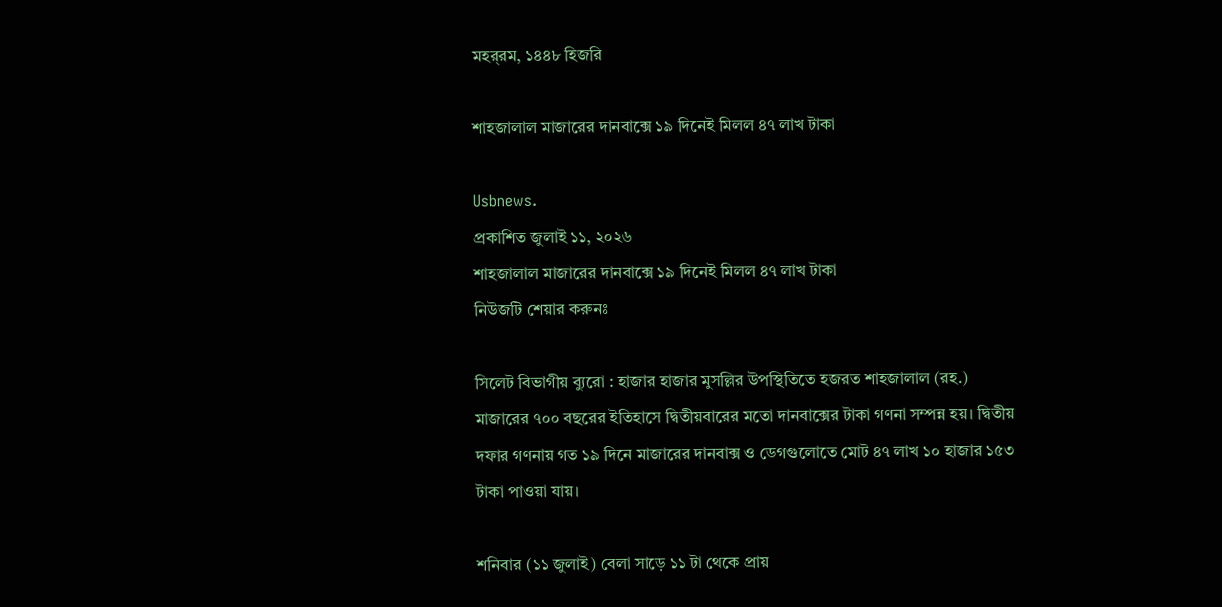মহর্‌রম, ১৪৪৮ হিজরি

শাহজালাল মাজারের দানবাক্সে ১৯ দিনেই মিলল ৪৭ লাখ টাকা

Usbnews.
প্রকাশিত জুলাই ১১, ২০২৬
শাহজালাল মাজারের দানবাক্সে ১৯ দিনেই মিলল ৪৭ লাখ টাকা
নিউজটি শেয়ার করুনঃ

সিলেট বিভাগীয় ব্যুরো : হাজার হাজার মুসল্লির উপস্থিতিতে হজরত শাহজালাল (রহ.) মাজারের ৭০০ বছরের ইতিহাসে দ্বিতীয়বারের মতো দানবাক্সের টাকা গণনা সম্পন্ন হয়। দ্বিতীয় দফার গণনায় গত ১৯ দিনে মাজারের দানবাক্স ও ডেগগুলোতে মোট ৪৭ লাখ ১০ হাজার ১৫৩ টাকা পাওয়া যায়।

শনিবার (১১ জুলাই) বেলা সাড়ে ১১ টা থেকে প্রায়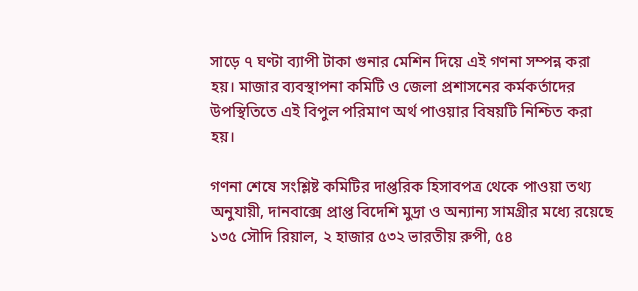সাড়ে ৭ ঘণ্টা ব্যাপী টাকা গুনার মেশিন দিয়ে এই গণনা সম্পন্ন করা হয়। মাজার ব্যবস্থাপনা কমিটি ও জেলা প্রশাসনের কর্মকর্তাদের উপস্থিতিতে এই বিপুল পরিমাণ অর্থ পাওয়ার বিষয়টি নিশ্চিত করা হয়।

গণনা শেষে সংশ্লিষ্ট কমিটির দাপ্তরিক হিসাবপত্র থেকে পাওয়া তথ্য অনুযায়ী, দানবাক্সে প্রাপ্ত বিদেশি মুদ্রা ও অন্যান্য সামগ্রীর মধ্যে রয়েছে ১৩৫ সৌদি রিয়াল, ২ হাজার ৫৩২ ভারতীয় রুপী, ৫৪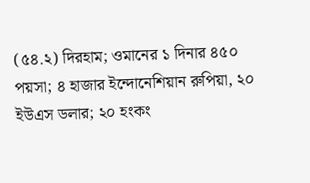(৫৪.২) দিরহাম; ওমানের ১ দিনার ৪৫০ পয়সা; ৪ হাজার ইন্দোনেশিয়ান রুপিয়া, ২০ ইউএস ডলার; ২০ হংকং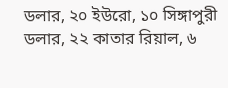ডলার, ২০ ইউরো, ১০ সিঙ্গাপুরী ডলার, ২২ কাতার রিয়াল, ৬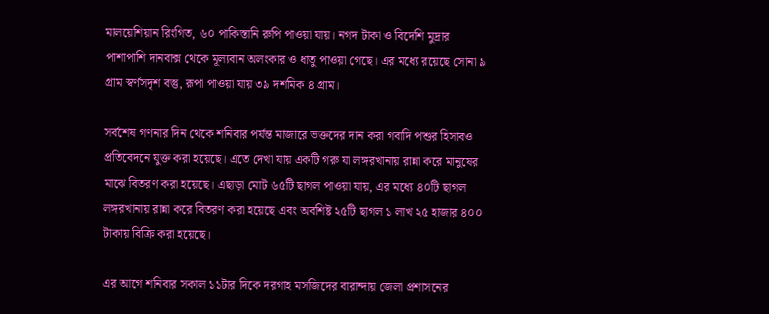মালয়েশিয়ান রিংগিত, ৬০ পাকিস্তানি রুপি পাওয়া যায়। নগদ টাকা ও বিদেশি মুদ্রার পাশাপাশি দানবাক্স থেকে মূল্যবান অলংকার ও ধাতু পাওয়া গেছে। এর মধ্যে রয়েছে সোনা ৯ গ্রাম স্বর্ণসদৃশ বস্তু, রূপা পাওয়া যায় ৩৯ দশমিক ৪ গ্রাম।

সর্বশেষ গণনার দিন থেকে শনিবার পর্যন্ত মাজারে ভক্তদের দান করা গবাদি পশুর হিসাবও প্রতিবেদনে যুক্ত করা হয়েছে। এতে দেখা যায় একটি গরু যা লঙ্গরখানায় রান্না করে মানুষের মাঝে বিতরণ করা হয়েছে। এছাড়া মোট ৬৫টি ছাগল পাওয়া যায়, এর মধ্যে ৪০টি ছাগল লঙ্গরখানায় রান্না করে বিতরণ করা হয়েছে এবং অবশিষ্ট ২৫টি ছাগল ১ লাখ ২৫ হাজার ৪০০ টাকায় বিক্রি করা হয়েছে।

এর আগে শনিবার সকাল ১১টার দিকে দরগাহ মসজিদের বারান্দায় জেলা প্রশাসনের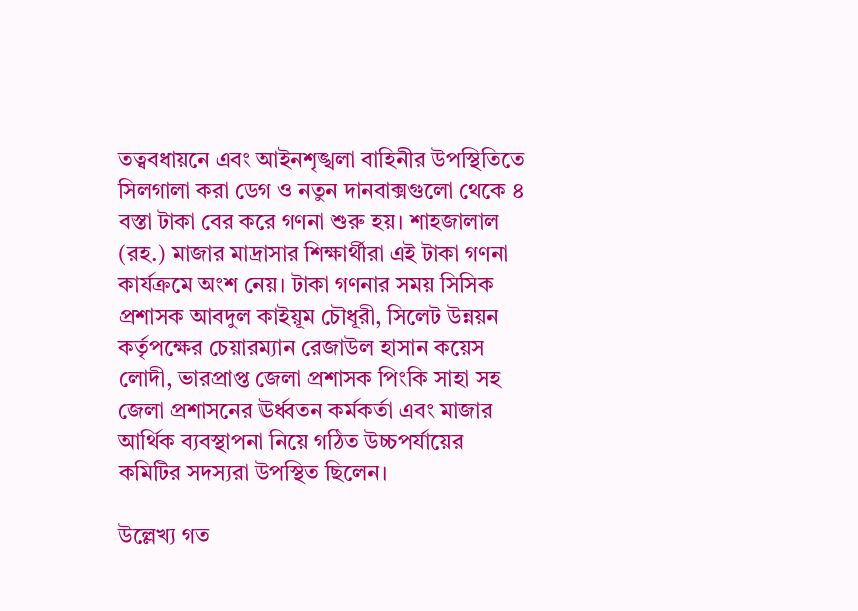তত্ববধায়নে এবং আইনশৃঙ্খলা বাহিনীর উপস্থিতিতে সিলগালা করা ডেগ ও নতুন দানবাক্সগুলো থেকে ৪ বস্তা টাকা বের করে গণনা শুরু হয়। শাহজালাল (রহ.) মাজার মাদ্রাসার শিক্ষার্থীরা এই টাকা গণনা কার্যক্রমে অংশ নেয়। টাকা গণনার সময় সিসিক প্রশাসক আবদুল কাইয়ূম চৌধূরী, সিলেট উন্নয়ন কর্তৃপক্ষের চেয়ারম্যান রেজাউল হাসান কয়েস লোদী, ভারপ্রাপ্ত জেলা প্রশাসক পিংকি সাহা সহ জেলা প্রশাসনের ঊর্ধ্বতন কর্মকর্তা এবং মাজার আর্থিক ব্যবস্থাপনা নিয়ে গঠিত উচ্চপর্যায়ের কমিটির সদস্যরা উপস্থিত ছিলেন।

উল্লেখ্য গত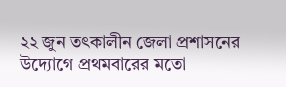২২ জুন তৎকালীন জেলা প্রশাসনের উদ্যোগে প্রথমবারের মতো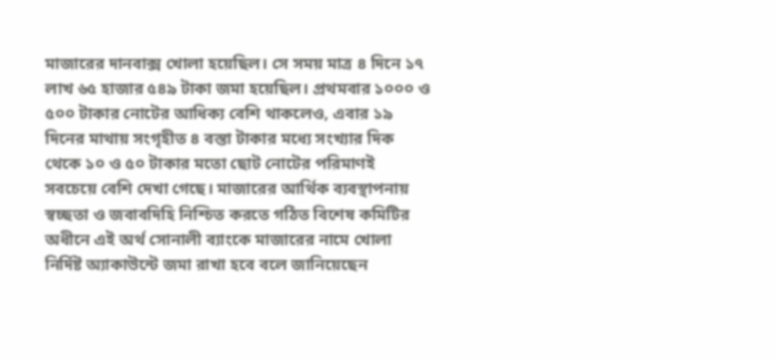মাজারের দানবাক্স খোলা হয়েছিল। সে সময় মাত্র ৪ দিনে ১৭ লাখ ৬৫ হাজার ৫৪৯ টাকা জমা হয়েছিল। প্রথমবার ১০০০ ও ৫০০ টাকার নোটের আধিক্য বেশি থাকলেও, এবার ১৯ দিনের মাথায় সংগৃহীত ৪ বস্তা টাকার মধ্যে সংখ্যার দিক থেকে ১০ ও ৫০ টাকার মতো ছোট নোটের পরিমাণই সবচেয়ে বেশি দেখা গেছে। মাজারের আর্থিক ব্যবস্থাপনায় স্বচ্ছতা ও জবাবদিহি নিশ্চিত করতে গঠিত বিশেষ কমিটির অধীনে এই অর্থ সোনালী ব্যাংকে মাজারের নামে খোলা নির্দিষ্ট অ্যাকাউন্টে জমা রাখা হবে বলে জানিয়েছেন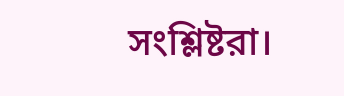সংশ্লিষ্টরা।